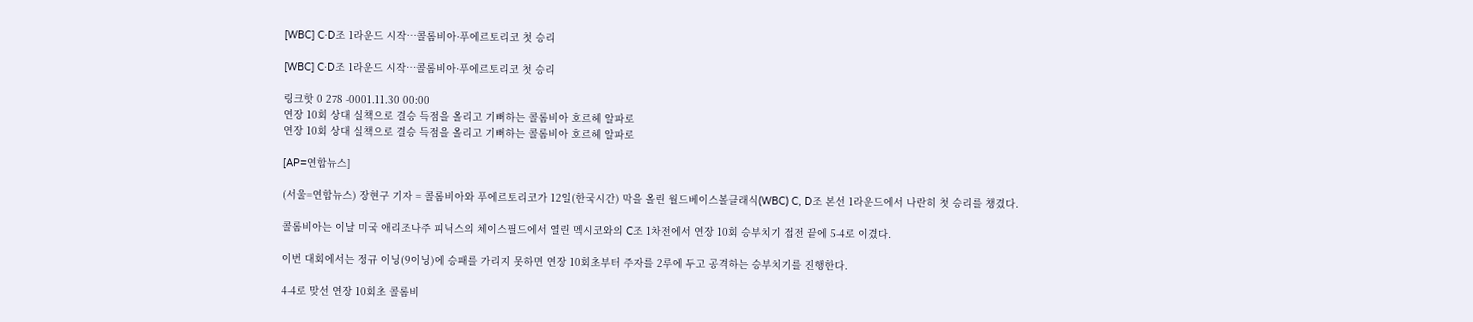[WBC] C·D조 1라운드 시작…콜롬비아·푸에르토리코 첫 승리

[WBC] C·D조 1라운드 시작…콜롬비아·푸에르토리코 첫 승리

링크핫 0 278 -0001.11.30 00:00
연장 10회 상대 실책으로 결승 득점을 올리고 기뻐하는 콜롬비아 호르헤 알파로
연장 10회 상대 실책으로 결승 득점을 올리고 기뻐하는 콜롬비아 호르헤 알파로

[AP=연합뉴스]

(서울=연합뉴스) 장현구 기자 = 콜롬비아와 푸에르토리코가 12일(한국시간) 막을 올린 월드베이스볼클래식(WBC) C, D조 본선 1라운드에서 나란히 첫 승리를 챙겼다.

콜롬비아는 이날 미국 애리조나주 피닉스의 체이스필드에서 열린 멕시코와의 C조 1차전에서 연장 10회 승부치기 접전 끝에 5-4로 이겼다.

이번 대회에서는 정규 이닝(9이닝)에 승패를 가리지 못하면 연장 10회초부터 주자를 2루에 두고 공격하는 승부치기를 진행한다.

4-4로 맞선 연장 10회초 콜롬비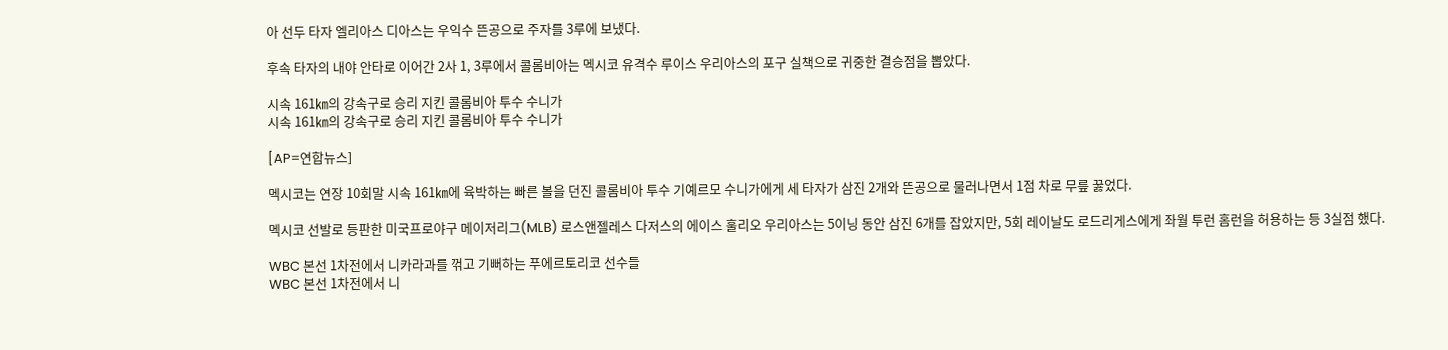아 선두 타자 엘리아스 디아스는 우익수 뜬공으로 주자를 3루에 보냈다.

후속 타자의 내야 안타로 이어간 2사 1, 3루에서 콜롬비아는 멕시코 유격수 루이스 우리아스의 포구 실책으로 귀중한 결승점을 뽑았다.

시속 161㎞의 강속구로 승리 지킨 콜롬비아 투수 수니가
시속 161㎞의 강속구로 승리 지킨 콜롬비아 투수 수니가

[AP=연합뉴스]

멕시코는 연장 10회말 시속 161㎞에 육박하는 빠른 볼을 던진 콜롬비아 투수 기예르모 수니가에게 세 타자가 삼진 2개와 뜬공으로 물러나면서 1점 차로 무릎 꿇었다.

멕시코 선발로 등판한 미국프로야구 메이저리그(MLB) 로스앤젤레스 다저스의 에이스 훌리오 우리아스는 5이닝 동안 삼진 6개를 잡았지만, 5회 레이날도 로드리게스에게 좌월 투런 홈런을 허용하는 등 3실점 했다.

WBC 본선 1차전에서 니카라과를 꺾고 기뻐하는 푸에르토리코 선수들
WBC 본선 1차전에서 니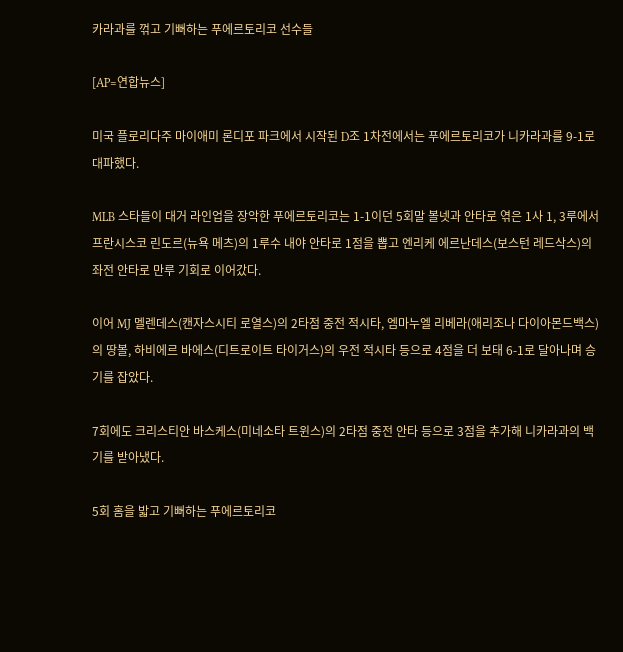카라과를 꺾고 기뻐하는 푸에르토리코 선수들

[AP=연합뉴스]

미국 플로리다주 마이애미 론디포 파크에서 시작된 D조 1차전에서는 푸에르토리코가 니카라과를 9-1로 대파했다.

MLB 스타들이 대거 라인업을 장악한 푸에르토리코는 1-1이던 5회말 볼넷과 안타로 엮은 1사 1, 3루에서 프란시스코 린도르(뉴욕 메츠)의 1루수 내야 안타로 1점을 뽑고 엔리케 에르난데스(보스턴 레드삭스)의 좌전 안타로 만루 기회로 이어갔다.

이어 MJ 멜렌데스(캔자스시티 로열스)의 2타점 중전 적시타, 엠마누엘 리베라(애리조나 다이아몬드백스)의 땅볼, 하비에르 바에스(디트로이트 타이거스)의 우전 적시타 등으로 4점을 더 보태 6-1로 달아나며 승기를 잡았다.

7회에도 크리스티안 바스케스(미네소타 트윈스)의 2타점 중전 안타 등으로 3점을 추가해 니카라과의 백기를 받아냈다.

5회 홈을 밟고 기뻐하는 푸에르토리코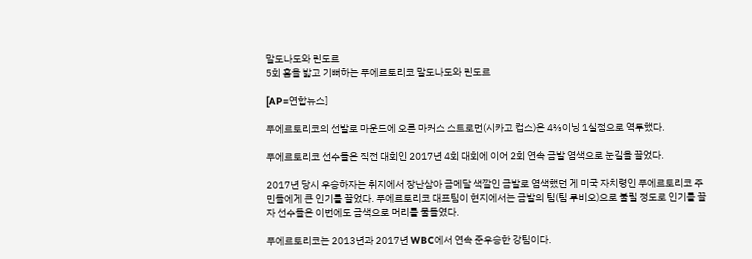말도나도와 린도르
5회 홈을 밟고 기뻐하는 푸에르토리코 말도나도와 린도르

[AP=연합뉴스]

푸에르토리코의 선발로 마운드에 오른 마커스 스트로먼(시카고 컵스)은 4⅔이닝 1실점으로 역투했다.

푸에르토리코 선수들은 직전 대회인 2017년 4회 대회에 이어 2회 연속 금발 염색으로 눈길을 끌었다.

2017년 당시 우승하자는 취지에서 장난삼아 금메달 색깔인 금발로 염색했던 게 미국 자치령인 푸에르토리코 주민들에게 큰 인기를 끌었다. 푸에르토리코 대표팀이 현지에서는 금발의 팀(팀 루비오)으로 불릴 정도로 인기를 끌자 선수들은 이번에도 금색으로 머리를 물들였다.

푸에르토리코는 2013년과 2017년 WBC에서 연속 준우승한 강팀이다.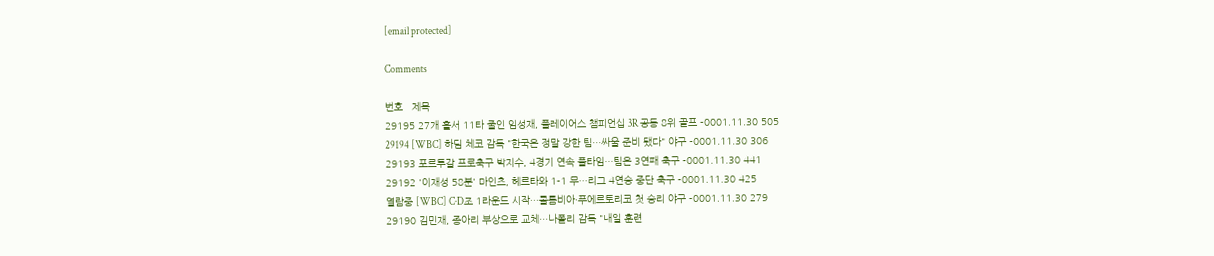[email protected]

Comments

번호   제목
29195 27개 홀서 11타 줄인 임성재, 플레이어스 챔피언십 3R 공동 8위 골프 -0001.11.30 505
29194 [WBC] 하딤 체코 감독 "한국은 정말 강한 팀…싸울 준비 됐다" 야구 -0001.11.30 306
29193 포르투갈 프로축구 박지수, 4경기 연속 풀타임…팀은 3연패 축구 -0001.11.30 441
29192 '이재성 58분' 마인츠, 헤르타와 1-1 무…리그 4연승 중단 축구 -0001.11.30 425
열람중 [WBC] C·D조 1라운드 시작…콜롬비아·푸에르토리코 첫 승리 야구 -0001.11.30 279
29190 김민재, 종아리 부상으로 교체…나폴리 감독 "내일 훈련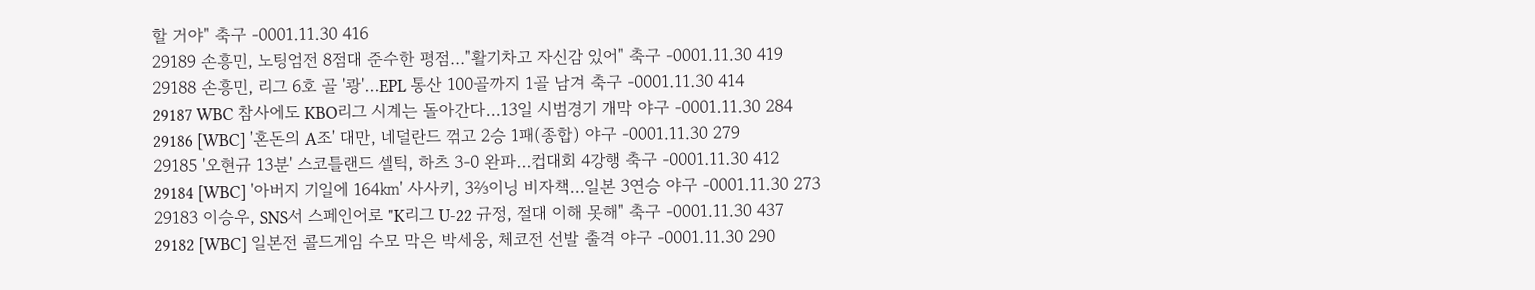할 거야" 축구 -0001.11.30 416
29189 손흥민, 노팅엄전 8점대 준수한 평점…"활기차고 자신감 있어" 축구 -0001.11.30 419
29188 손흥민, 리그 6호 골 '쾅'…EPL 통산 100골까지 1골 남겨 축구 -0001.11.30 414
29187 WBC 참사에도 KBO리그 시계는 돌아간다…13일 시범경기 개막 야구 -0001.11.30 284
29186 [WBC] '혼돈의 A조' 대만, 네덜란드 꺾고 2승 1패(종합) 야구 -0001.11.30 279
29185 '오현규 13분' 스코틀랜드 셀틱, 하츠 3-0 완파…컵대회 4강행 축구 -0001.11.30 412
29184 [WBC] '아버지 기일에 164㎞' 사사키, 3⅔이닝 비자책…일본 3연승 야구 -0001.11.30 273
29183 이승우, SNS서 스페인어로 "K리그 U-22 규정, 절대 이해 못해" 축구 -0001.11.30 437
29182 [WBC] 일본전 콜드게임 수모 막은 박세웅, 체코전 선발 출격 야구 -0001.11.30 290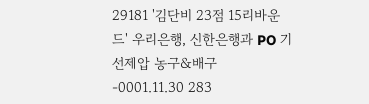29181 '김단비 23점 15리바운드' 우리은행, 신한은행과 PO 기선제압 농구&배구 -0001.11.30 283